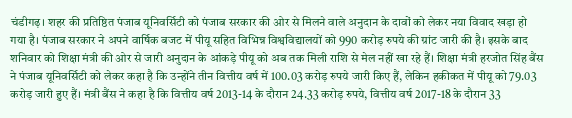चंडीगढ़। शहर की प्रतिष्ठित पंजाब यूनिवर्सिटी को पंजाब सरकार की ओर से मिलने वाले अनुदान के दावों को लेकर नया विवाद खड़ा हो गया है। पंजाब सरकार ने अपने वार्षिक बजट में पीयू सहित विभिन्न विश्वविद्यालयों को 990 करोड़ रुपये की ग्रांट जारी की है। इसके बाद शनिवार को शिक्षा मंत्री की ओर से जारी अनुदान के आंकड़े पीयू को अब तक मिली राशि से मेल नहीं खा रहे हैं। शिक्षा मंत्री हरजोत सिंह बैंस ने पंजाब यूनिवर्सिटी को लेकर कहा है कि उन्होंने तीन वित्तीय वर्ष में 100.03 करोड़ रुपये जारी किए हैं, लेकिन हकीकत में पीयू को 79.03 करोड़ जारी हुए हैं। मंत्री बैंस ने कहा है कि वित्तीय वर्ष 2013-14 के दौरान 24.33 करोड़ रुपये, वित्तीय वर्ष 2017-18 के दौरान 33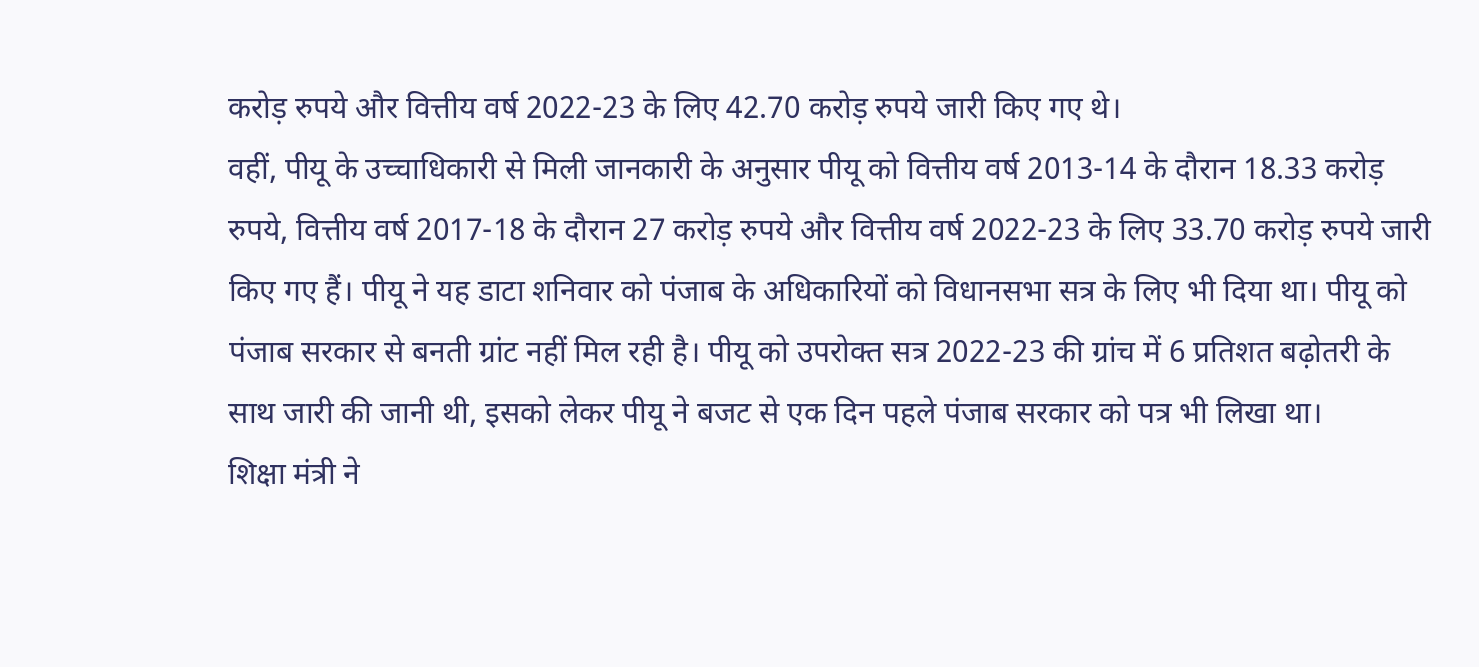करोड़ रुपये और वित्तीय वर्ष 2022-23 के लिए 42.70 करोड़ रुपये जारी किए गए थे।
वहीं, पीयू के उच्चाधिकारी से मिली जानकारी के अनुसार पीयू को वित्तीय वर्ष 2013-14 के दौरान 18.33 करोड़ रुपये, वित्तीय वर्ष 2017-18 के दौरान 27 करोड़ रुपये और वित्तीय वर्ष 2022-23 के लिए 33.70 करोड़ रुपये जारी किए गए हैं। पीयू ने यह डाटा शनिवार को पंजाब के अधिकारियों को विधानसभा सत्र के लिए भी दिया था। पीयू को पंजाब सरकार से बनती ग्रांट नहीं मिल रही है। पीयू को उपरोक्त सत्र 2022-23 की ग्रांच में 6 प्रतिशत बढ़ोतरी के साथ जारी की जानी थी, इसको लेकर पीयू ने बजट से एक दिन पहले पंजाब सरकार को पत्र भी लिखा था।
शिक्षा मंत्री ने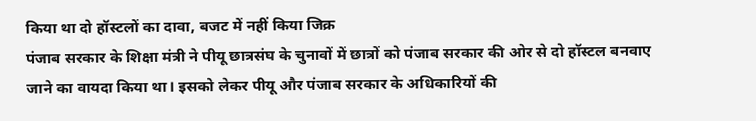किया था दो हॉस्टलों का दावा, बजट में नहीं किया जिक्र
पंजाब सरकार के शिक्षा मंत्री ने पीयू छात्रसंघ के चुनावों में छात्रों को पंजाब सरकार की ओर से दो हॉस्टल बनवाए जाने का वायदा किया था। इसको लेकर पीयू और पंजाब सरकार के अधिकारियों की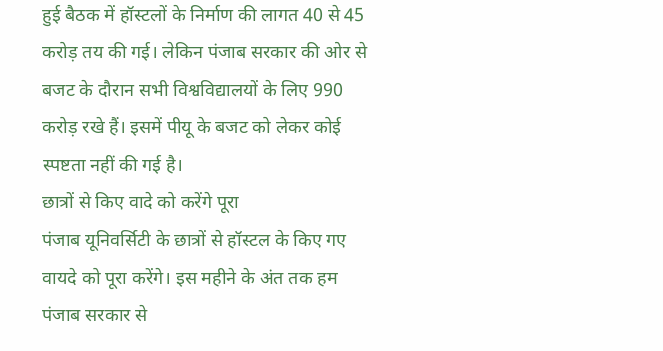हुई बैठक में हॉस्टलों के निर्माण की लागत 40 से 45 करोड़ तय की गई। लेकिन पंजाब सरकार की ओर से बजट के दौरान सभी विश्वविद्यालयों के लिए 990 करोड़ रखे हैं। इसमें पीयू के बजट को लेकर कोई स्पष्टता नहीं की गई है।
छात्रों से किए वादे को करेंगे पूरा
पंजाब यूनिवर्सिटी के छात्रों से हॉस्टल के किए गए वायदे को पूरा करेंगे। इस महीने के अंत तक हम पंजाब सरकार से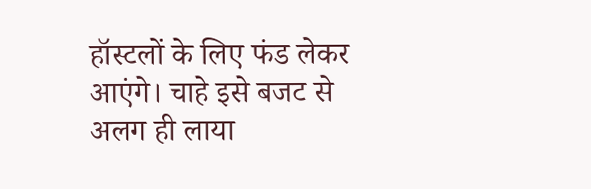हॉस्टलों के लिए फंड लेकर आएंगे। चाहे इसे बजट से अलग ही लाया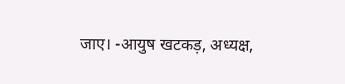जाए। -आयुष खटकड़, अध्यक्ष,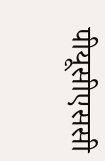पीयूसीएससी